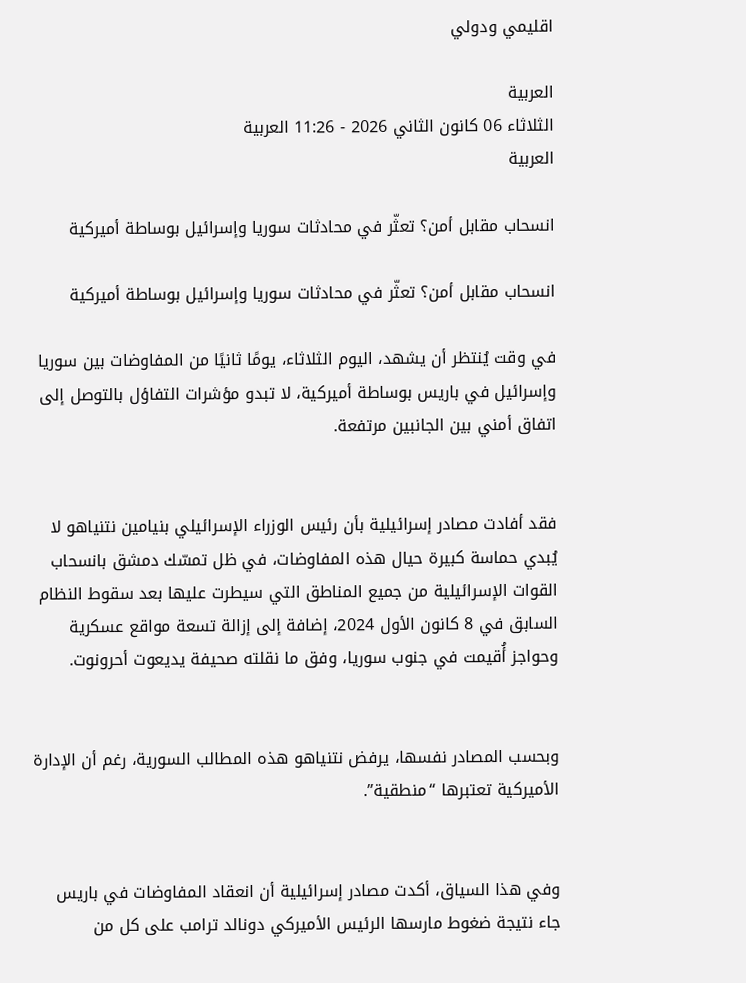اقليمي ودولي

العربية
الثلاثاء 06 كانون الثاني 2026 - 11:26 العربية
العربية

انسحاب مقابل أمن؟ تعثّر في محادثات سوريا وإسرائيل بوساطة أميركية

انسحاب مقابل أمن؟ تعثّر في محادثات سوريا وإسرائيل بوساطة أميركية

في وقت يُنتظر أن يشهد، اليوم الثلاثاء، يومًا ثانيًا من المفاوضات بين سوريا وإسرائيل في باريس بوساطة أميركية، لا تبدو مؤشرات التفاؤل بالتوصل إلى اتفاق أمني بين الجانبين مرتفعة.


فقد أفادت مصادر إسرائيلية بأن رئيس الوزراء الإسرائيلي بنيامين نتنياهو لا يُبدي حماسة كبيرة حيال هذه المفاوضات، في ظل تمسّك دمشق بانسحاب القوات الإسرائيلية من جميع المناطق التي سيطرت عليها بعد سقوط النظام السابق في 8 كانون الأول 2024، إضافة إلى إزالة تسعة مواقع عسكرية وحواجز أُقيمت في جنوب سوريا، وفق ما نقلته صحيفة يديعوت أحرونوت.


وبحسب المصادر نفسها، يرفض نتنياهو هذه المطالب السورية، رغم أن الإدارة الأميركية تعتبرها “منطقية”.


وفي هذا السياق، أكدت مصادر إسرائيلية أن انعقاد المفاوضات في باريس جاء نتيجة ضغوط مارسها الرئيس الأميركي دونالد ترامب على كل من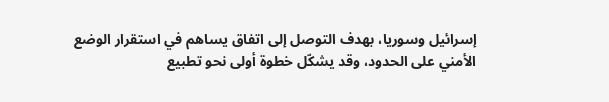إسرائيل وسوريا، بهدف التوصل إلى اتفاق يساهم في استقرار الوضع الأمني على الحدود، وقد يشكّل خطوة أولى نحو تطبيع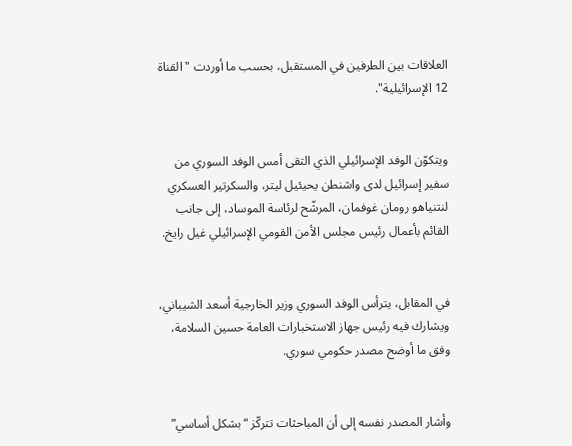العلاقات بين الطرفين في المستقبل، بحسب ما أوردت "القناة 12 الإسرائيلية".


ويتكوّن الوفد الإسرائيلي الذي التقى أمس الوفد السوري من سفير إسرائيل لدى واشنطن يحيئيل ليتر، والسكرتير العسكري لنتنياهو رومان غوفمان، المرشّح لرئاسة الموساد، إلى جانب القائم بأعمال رئيس مجلس الأمن القومي الإسرائيلي غيل رايخ.


في المقابل، يترأس الوفد السوري وزير الخارجية أسعد الشيباني، ويشارك فيه رئيس جهاز الاستخبارات العامة حسين السلامة، وفق ما أوضح مصدر حكومي سوري.


وأشار المصدر نفسه إلى أن المباحثات تتركّز “بشكل أساسي”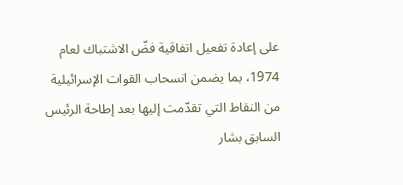على إعادة تفعيل اتفاقية فضّ الاشتباك لعام 1974، بما يضمن انسحاب القوات الإسرائيلية من النقاط التي تقدّمت إليها بعد إطاحة الرئيس السابق بشار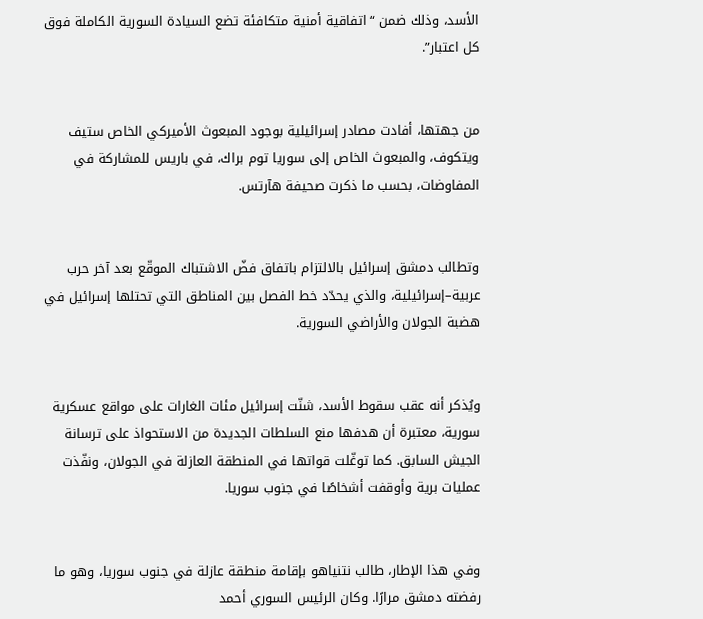الأسد، وذلك ضمن “اتفاقية أمنية متكافئة تضع السيادة السورية الكاملة فوق كل اعتبار”.


من جهتها، أفادت مصادر إسرائيلية بوجود المبعوث الأميركي الخاص ستيف ويتكوف، والمبعوث الخاص إلى سوريا توم براك، في باريس للمشاركة في المفاوضات، بحسب ما ذكرت صحيفة هآرتس.


وتطالب دمشق إسرائيل بالالتزام باتفاق فضّ الاشتباك الموقّع بعد آخر حرب عربية–إسرائيلية، والذي يحدّد خط الفصل بين المناطق التي تحتلها إسرائيل في هضبة الجولان والأراضي السورية.


ويُذكر أنه عقب سقوط الأسد، شنّت إسرائيل مئات الغارات على مواقع عسكرية سورية، معتبرة أن هدفها منع السلطات الجديدة من الاستحواذ على ترسانة الجيش السابق. كما توغّلت قواتها في المنطقة العازلة في الجولان، ونفّذت عمليات برية وأوقفت أشخاصًا في جنوب سوريا.


وفي هذا الإطار، طالب نتنياهو بإقامة منطقة عازلة في جنوب سوريا، وهو ما رفضته دمشق مرارًا. وكان الرئيس السوري أحمد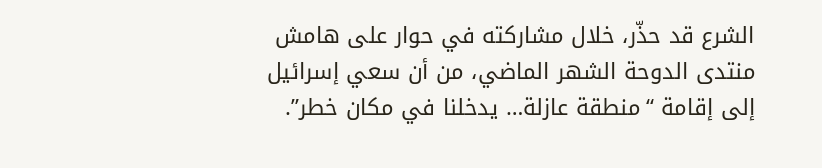الشرع قد حذّر، خلال مشاركته في حوار على هامش منتدى الدوحة الشهر الماضي، من أن سعي إسرائيل إلى إقامة “منطقة عازلة… يدخلنا في مكان خطر”.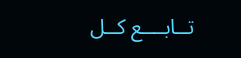تــابــــع كــل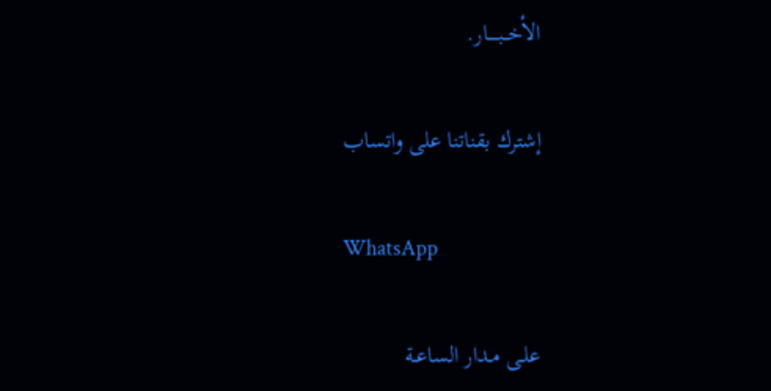الأخــبـــــار.

إشترك بقناتنا على واتساب

WhatsApp

علـى مـدار الساعـة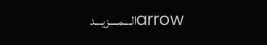arrowالـــمــــزيـــد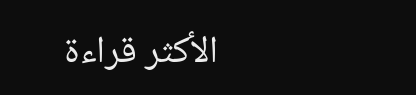الأكثر قراءة